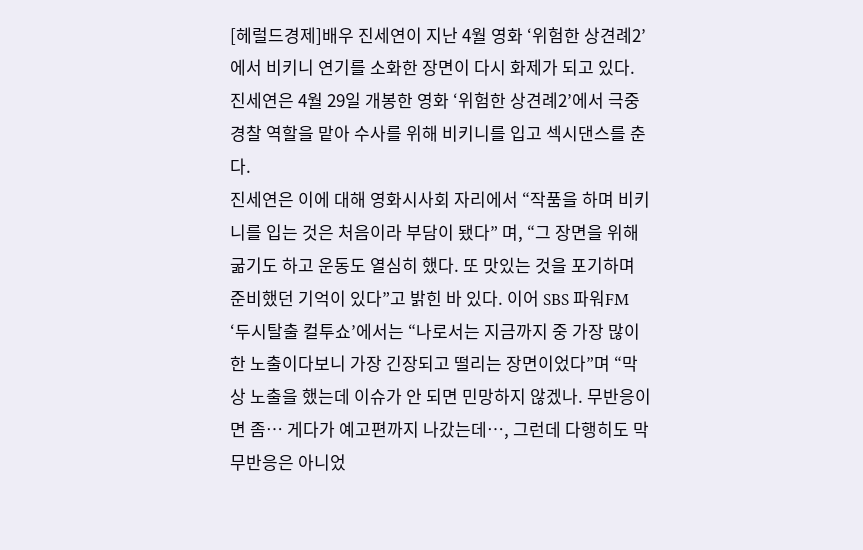[헤럴드경제]배우 진세연이 지난 4월 영화 ‘위험한 상견례2’에서 비키니 연기를 소화한 장면이 다시 화제가 되고 있다.
진세연은 4월 29일 개봉한 영화 ‘위험한 상견례2’에서 극중 경찰 역할을 맡아 수사를 위해 비키니를 입고 섹시댄스를 춘다.
진세연은 이에 대해 영화시사회 자리에서 “작품을 하며 비키니를 입는 것은 처음이라 부담이 됐다” 며, “그 장면을 위해 굶기도 하고 운동도 열심히 했다. 또 맛있는 것을 포기하며 준비했던 기억이 있다”고 밝힌 바 있다. 이어 SBS 파워FM ‘두시탈출 컬투쇼’에서는 “나로서는 지금까지 중 가장 많이 한 노출이다보니 가장 긴장되고 떨리는 장면이었다”며 “막상 노출을 했는데 이슈가 안 되면 민망하지 않겠나. 무반응이면 좀… 게다가 예고편까지 나갔는데…, 그런데 다행히도 막 무반응은 아니었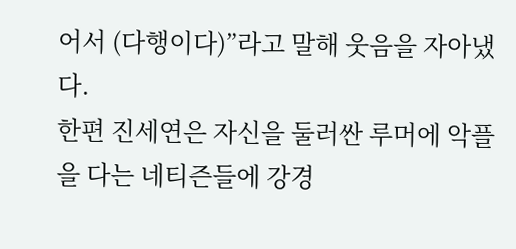어서 (다행이다)”라고 말해 웃음을 자아냈다.
한편 진세연은 자신을 둘러싼 루머에 악플을 다는 네티즌들에 강경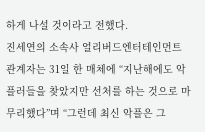하게 나설 것이라고 전했다.
진세연의 소속사 얼리버드엔터테인먼트 관계자는 31일 한 매체에 “지난해에도 악플러들을 찾았지만 선처를 하는 것으로 마무리했다”며 “그런데 최신 악플은 그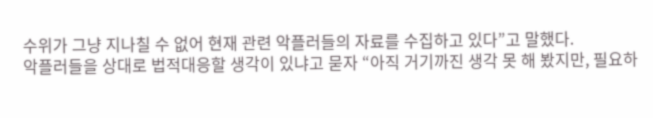수위가 그냥 지나칠 수 없어 현재 관련 악플러들의 자료를 수집하고 있다”고 말했다.
악플러들을 상대로 법적대응할 생각이 있냐고 묻자 “아직 거기까진 생각 못 해 봤지만, 필요하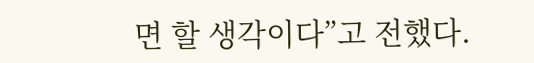면 할 생각이다”고 전했다.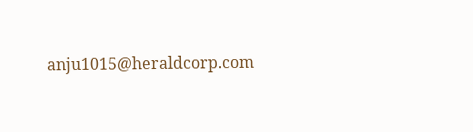anju1015@heraldcorp.com